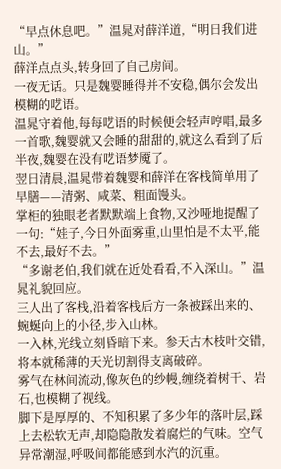“早点休息吧。”温晁对薛洋道,“明日我们进山。”
薛洋点点头,转身回了自己房间。
一夜无话。只是魏婴睡得并不安稳,偶尔会发出模糊的呓语。
温晁守着他,每每呓语的时候便会轻声哼唱,最多一首歌,魏婴就又会睡的甜甜的,就这么看到了后半夜,魏婴在没有呓语梦魇了。
翌日清晨,温晁带着魏婴和薛洋在客栈简单用了早膳——清粥、咸菜、粗面馒头。
掌柜的独眼老者默默端上食物,又沙哑地提醒了一句:“娃子,今日外面雾重,山里怕是不太平,能不去,最好不去。”
“多谢老伯,我们就在近处看看,不入深山。”温晁礼貌回应。
三人出了客栈,沿着客栈后方一条被踩出来的、蜿蜒向上的小径,步入山林。
一入林,光线立刻昏暗下来。参天古木枝叶交错,将本就稀薄的天光切割得支离破碎。
雾气在林间流动,像灰色的纱幔,缠绕着树干、岩石,也模糊了视线。
脚下是厚厚的、不知积累了多少年的落叶层,踩上去松软无声,却隐隐散发着腐烂的气味。空气异常潮湿,呼吸间都能感到水汽的沉重。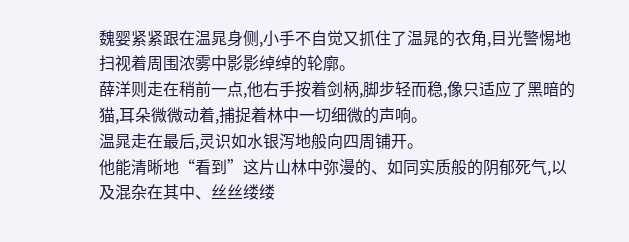魏婴紧紧跟在温晁身侧,小手不自觉又抓住了温晁的衣角,目光警惕地扫视着周围浓雾中影影绰绰的轮廓。
薛洋则走在稍前一点,他右手按着剑柄,脚步轻而稳,像只适应了黑暗的猫,耳朵微微动着,捕捉着林中一切细微的声响。
温晁走在最后,灵识如水银泻地般向四周铺开。
他能清晰地“看到”这片山林中弥漫的、如同实质般的阴郁死气,以及混杂在其中、丝丝缕缕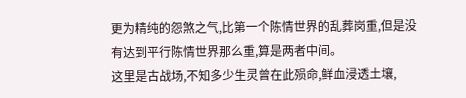更为精纯的怨煞之气,比第一个陈情世界的乱葬岗重,但是没有达到平行陈情世界那么重,算是两者中间。
这里是古战场,不知多少生灵曾在此殒命,鲜血浸透土壤,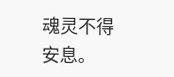魂灵不得安息。